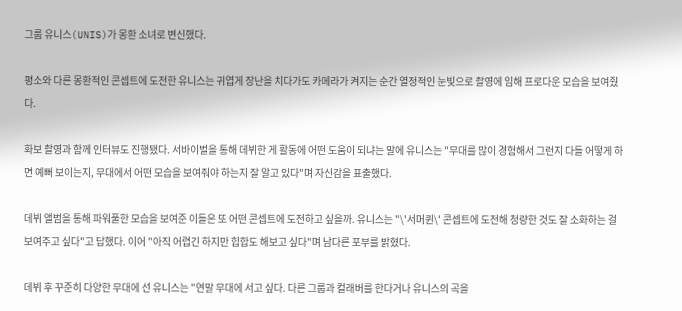그룹 유니스(UNIS)가 몽환 소녀로 변신했다.

평소와 다른 몽환적인 콘셉트에 도전한 유니스는 귀엽게 장난을 치다가도 카메라가 켜지는 순간 열정적인 눈빛으로 촬영에 임해 프로다운 모습을 보여줬다.

화보 촬영과 함께 인터뷰도 진행됐다. 서바이벌을 통해 데뷔한 게 활동에 어떤 도움이 되냐는 말에 유니스는 "무대를 많이 경험해서 그런지 다들 어떻게 하면 예뻐 보이는지, 무대에서 어떤 모습을 보여줘야 하는지 잘 알고 있다"며 자신감을 표출했다.

데뷔 앨범을 통해 파워풀한 모습을 보여준 이들은 또 어떤 콘셉트에 도전하고 싶을까. 유니스는 "\'서머퀸\' 콘셉트에 도전해 청량한 것도 잘 소화하는 걸 보여주고 싶다"고 답했다. 이어 "아직 어렵긴 하지만 힙합도 해보고 싶다"며 남다른 포부를 밝혔다.

데뷔 후 꾸준히 다양한 무대에 선 유니스는 "연말 무대에 서고 싶다. 다른 그룹과 컬래버를 한다거나 유니스의 곡을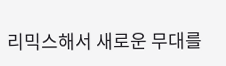리믹스해서 새로운 무대를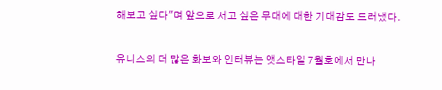해보고 싶다"며 앞으로 서고 싶은 무대에 대한 기대감도 드러냈다.

유니스의 더 많은 화보와 인터뷰는 앳스타일 7월호에서 만나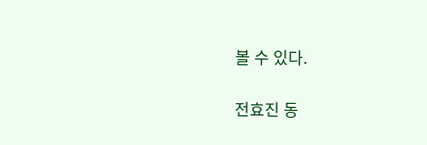볼 수 있다.

전효진 동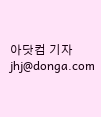아닷컴 기자 jhj@donga.com